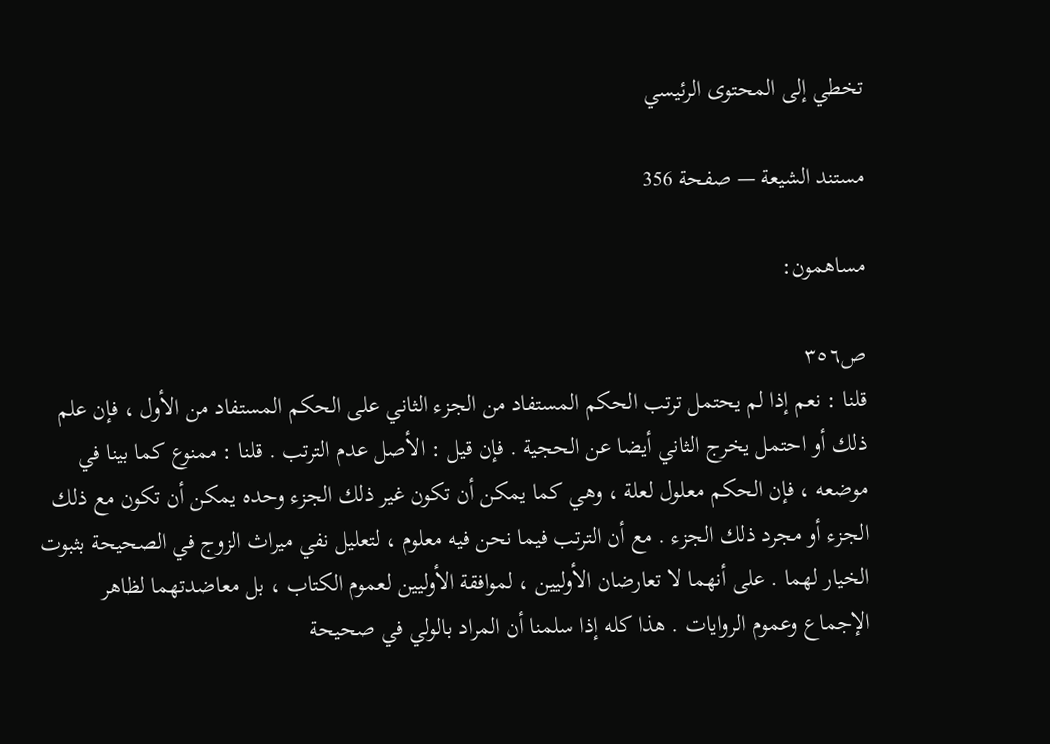تخطي إلى المحتوى الرئيسي

مستند الشيعة — صفحة 356

مساهمون:

ص٣٥٦
قلنا : نعم إذا لم يحتمل ترتب الحكم المستفاد من الجزء الثاني على الحكم المستفاد من الأول ، فإن علم ذلك أو احتمل يخرج الثاني أيضا عن الحجية . فإن قيل : الأصل عدم الترتب . قلنا : ممنوع كما بينا في موضعه ، فإن الحكم معلول لعلة ، وهي كما يمكن أن تكون غير ذلك الجزء وحده يمكن أن تكون مع ذلك الجزء أو مجرد ذلك الجزء . مع أن الترتب فيما نحن فيه معلوم ، لتعليل نفي ميراث الزوج في الصحيحة بثبوت الخيار لهما . على أنهما لا تعارضان الأوليين ، لموافقة الأوليين لعموم الكتاب ، بل معاضدتهما لظاهر الإجماع وعموم الروايات . هذا كله إذا سلمنا أن المراد بالولي في صحيحة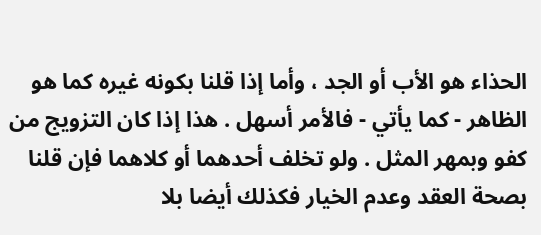الحذاء هو الأب أو الجد ، وأما إذا قلنا بكونه غيره كما هو الظاهر - كما يأتي - فالأمر أسهل . هذا إذا كان التزويج من كفو وبمهر المثل . ولو تخلف أحدهما أو كلاهما فإن قلنا بصحة العقد وعدم الخيار فكذلك أيضا بلا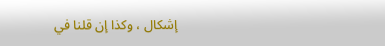إشكال ، وكذا إن قلنا في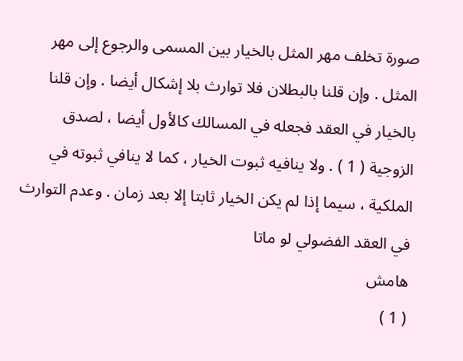صورة تخلف مهر المثل بالخيار بين المسمى والرجوع إلى مهر المثل . وإن قلنا بالبطلان فلا توارث بلا إشكال أيضا . وإن قلنا بالخيار في العقد فجعله في المسالك كالأول أيضا ، لصدق الزوجية ( 1 ) . ولا ينافيه ثبوت الخيار ، كما لا ينافي ثبوته في الملكية ، سيما إذا لم يكن الخيار ثابتا إلا بعد زمان . وعدم التوارث في العقد الفضولي لو ماتا
هامش
( 1 )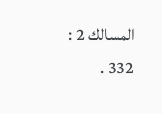المسالك 2 : 332 .